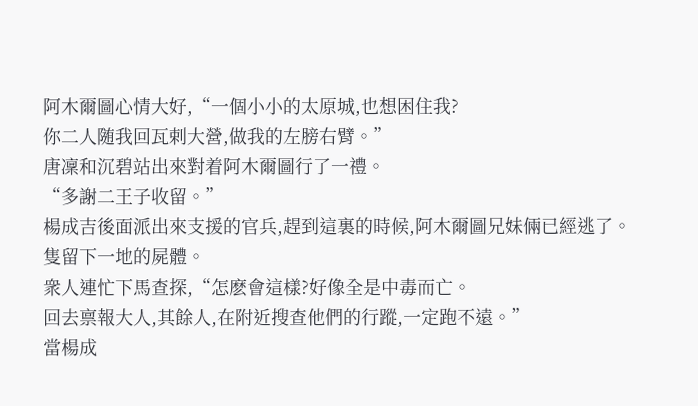阿木爾圖心情大好,“一個小小的太原城,也想困住我?
你二人随我回瓦剌大營,做我的左膀右臂。”
唐凜和沉碧站出來對着阿木爾圖行了一禮。
“多謝二王子收留。”
楊成吉後面派出來支援的官兵,趕到這裏的時候,阿木爾圖兄妹倆已經逃了。
隻留下一地的屍體。
衆人連忙下馬查探,“怎麽會這樣?好像全是中毒而亡。
回去禀報大人,其餘人,在附近搜查他們的行蹤,一定跑不遠。”
當楊成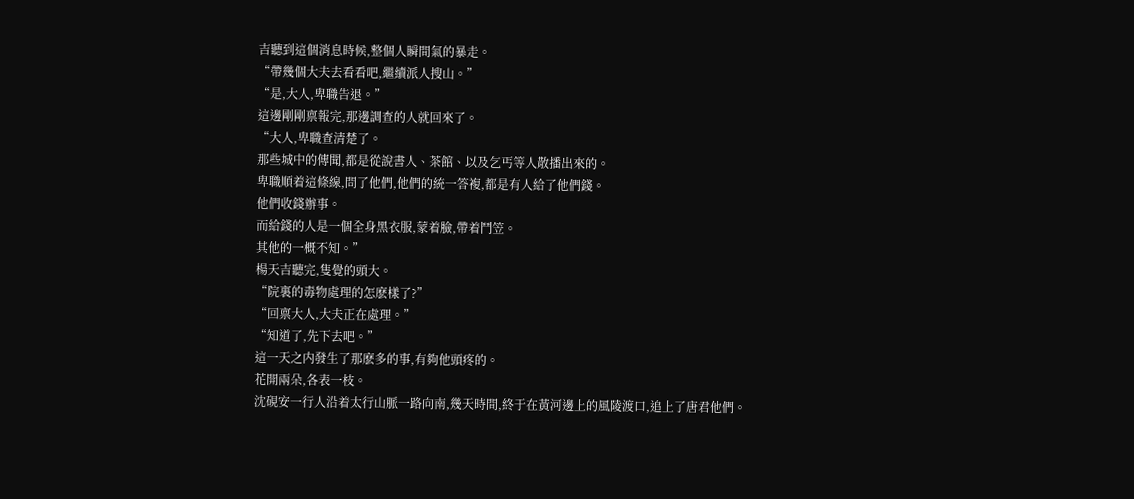吉聽到這個消息時候,整個人瞬間氣的暴走。
“帶幾個大夫去看看吧,繼續派人搜山。”
“是,大人,卑職告退。”
這邊剛剛禀報完,那邊調查的人就回來了。
“大人,卑職查清楚了。
那些城中的傳聞,都是從說書人、茶館、以及乞丐等人散播出來的。
卑職順着這條線,問了他們,他們的統一答複,都是有人給了他們錢。
他們收錢辦事。
而給錢的人是一個全身黑衣服,蒙着臉,帶着鬥笠。
其他的一概不知。”
楊天吉聽完,隻覺的頭大。
“院裏的毒物處理的怎麽樣了?”
“回禀大人,大夫正在處理。”
“知道了,先下去吧。”
這一天之内發生了那麽多的事,有夠他頭疼的。
花開兩朵,各表一枝。
沈硯安一行人沿着太行山脈一路向南,幾天時間,終于在黃河邊上的風陵渡口,追上了唐君他們。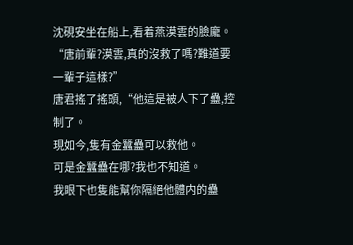沈硯安坐在船上,看着燕漠雲的臉龐。
“唐前輩?漠雲,真的沒救了嗎?難道要一輩子這樣?”
唐君搖了搖頭,“他這是被人下了蠱,控制了。
現如今,隻有金蠶蠱可以救他。
可是金蠶蠱在哪?我也不知道。
我眼下也隻能幫你隔絕他體内的蠱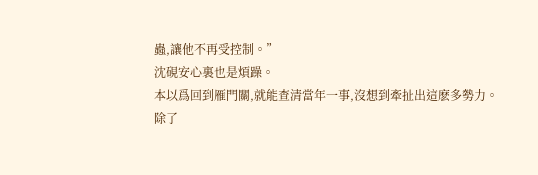蟲,讓他不再受控制。”
沈硯安心裏也是煩躁。
本以爲回到雁門關,就能查清當年一事,沒想到牽扯出這麽多勢力。
除了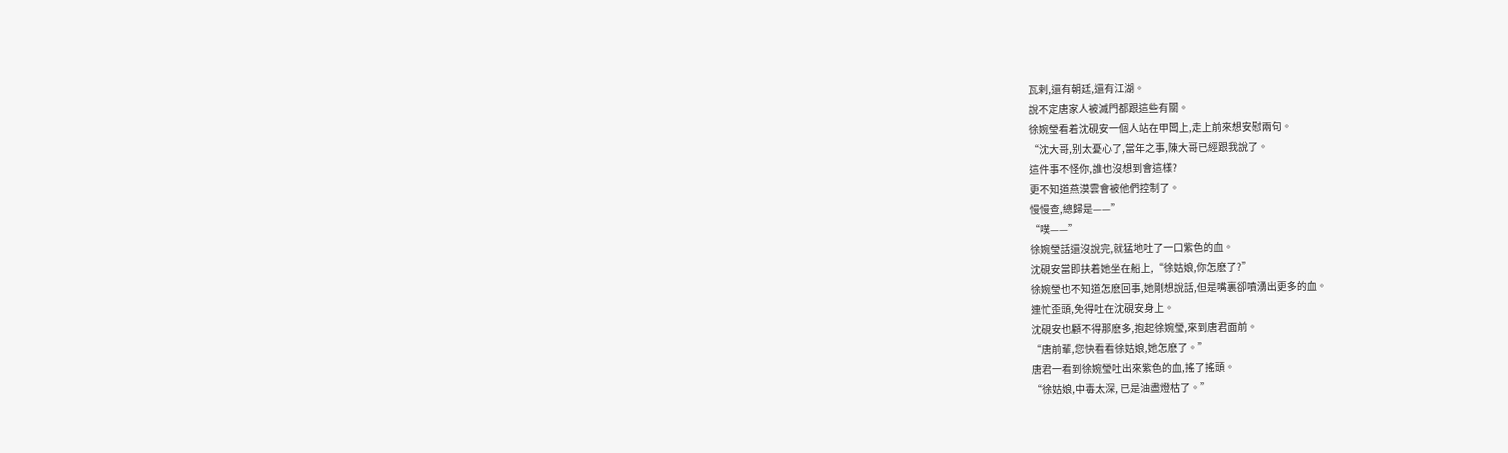瓦剌,還有朝廷,還有江湖。
說不定唐家人被滅門都跟這些有關。
徐婉瑩看着沈硯安一個人站在甲闆上,走上前來想安慰兩句。
“沈大哥,别太憂心了,當年之事,陳大哥已經跟我說了。
這件事不怪你,誰也沒想到會這樣?
更不知道燕漠雲會被他們控制了。
慢慢查,總歸是——”
“噗——”
徐婉瑩話還沒說完,就猛地吐了一口紫色的血。
沈硯安當即扶着她坐在船上,“徐姑娘,你怎麽了?”
徐婉瑩也不知道怎麽回事,她剛想說話,但是嘴裏卻噴湧出更多的血。
連忙歪頭,免得吐在沈硯安身上。
沈硯安也顧不得那麽多,抱起徐婉瑩,來到唐君面前。
“唐前輩,您快看看徐姑娘,她怎麽了。”
唐君一看到徐婉瑩吐出來紫色的血,搖了搖頭。
“徐姑娘,中毒太深, 已是油盡燈枯了。”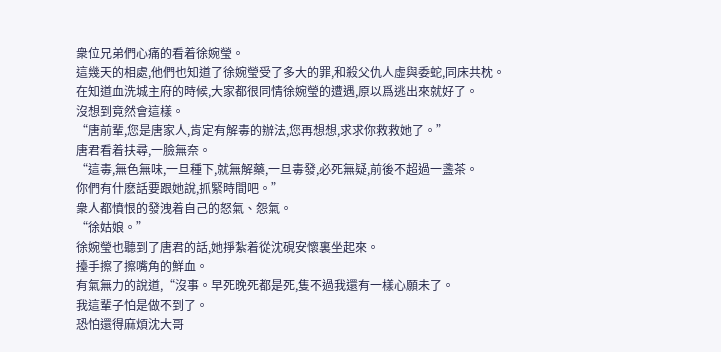衆位兄弟們心痛的看着徐婉瑩。
這幾天的相處,他們也知道了徐婉瑩受了多大的罪,和殺父仇人虛與委蛇,同床共枕。
在知道血洗城主府的時候,大家都很同情徐婉瑩的遭遇,原以爲逃出來就好了。
沒想到竟然會這樣。
“唐前輩,您是唐家人,肯定有解毒的辦法,您再想想,求求你救救她了。”
唐君看着扶尋,一臉無奈。
“這毒,無色無味,一旦種下,就無解藥,一旦毒發,必死無疑,前後不超過一盞茶。
你們有什麽話要跟她說,抓緊時間吧。”
衆人都憤恨的發洩着自己的怒氣、怨氣。
“徐姑娘。”
徐婉瑩也聽到了唐君的話,她掙紮着從沈硯安懷裏坐起來。
擡手擦了擦嘴角的鮮血。
有氣無力的說道,“沒事。早死晚死都是死,隻不過我還有一樣心願未了。
我這輩子怕是做不到了。
恐怕還得麻煩沈大哥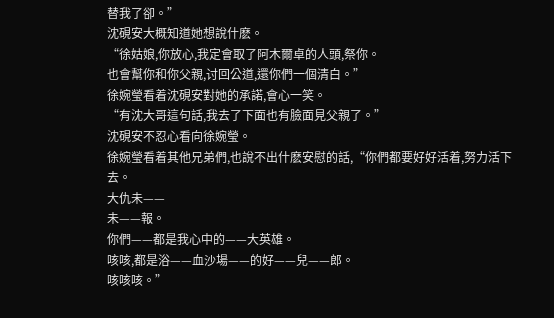替我了卻。”
沈硯安大概知道她想說什麽。
“徐姑娘,你放心,我定會取了阿木爾卓的人頭,祭你。
也會幫你和你父親,讨回公道,還你們一個清白。”
徐婉瑩看着沈硯安對她的承諾,會心一笑。
“有沈大哥這句話,我去了下面也有臉面見父親了。”
沈硯安不忍心看向徐婉瑩。
徐婉瑩看着其他兄弟們,也說不出什麽安慰的話,“你們都要好好活着,努力活下去。
大仇未——
未——報。
你們——都是我心中的——大英雄。
咳咳,都是浴——血沙場——的好——兒——郎。
咳咳咳。”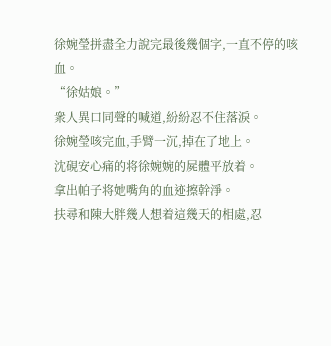徐婉瑩拼盡全力說完最後幾個字,一直不停的咳血。
“徐姑娘。”
衆人異口同聲的喊道,紛紛忍不住落淚。
徐婉瑩咳完血,手臂一沉,掉在了地上。
沈硯安心痛的将徐婉婉的屍體平放着。
拿出帕子将她嘴角的血迹擦幹淨。
扶尋和陳大胖幾人想着這幾天的相處,忍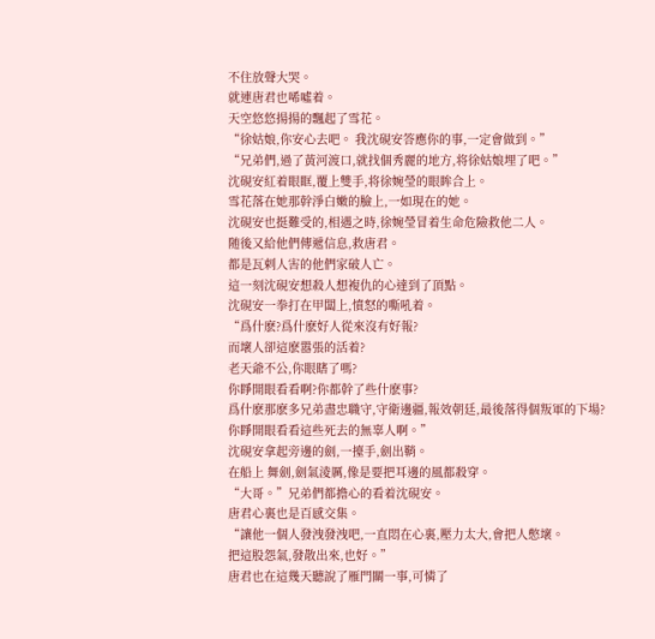不住放聲大哭。
就連唐君也唏噓着。
天空悠悠揚揚的飄起了雪花。
“徐姑娘,你安心去吧。 我沈硯安答應你的事,一定會做到。”
“兄弟們,過了黃河渡口,就找個秀麗的地方,将徐姑娘埋了吧。”
沈硯安紅着眼眶,覆上雙手,将徐婉瑩的眼眸合上。
雪花落在她那幹淨白嫩的臉上,一如現在的她。
沈硯安也挺難受的,相遇之時,徐婉瑩冒着生命危險救他二人。
随後又給他們傳遞信息,救唐君。
都是瓦剌人害的他們家破人亡。
這一刻沈硯安想殺人想複仇的心達到了頂點。
沈硯安一拳打在甲闆上,憤怒的嘶吼着。
“爲什麽?爲什麽好人從來沒有好報?
而壞人卻這麽嚣張的活着?
老天爺不公,你眼瞎了嗎?
你睜開眼看看啊?你都幹了些什麽事?
爲什麽那麽多兄弟盡忠職守,守衛邊疆,報效朝廷,最後落得個叛軍的下場?
你睜開眼看看這些死去的無辜人啊。”
沈硯安拿起旁邊的劍,一擡手,劍出鞘。
在船上 舞劍,劍氣淩厲,像是要把耳邊的風都殺穿。
“大哥。”兄弟們都擔心的看着沈硯安。
唐君心裏也是百感交集。
“讓他一個人發洩發洩吧,一直悶在心裏,壓力太大,會把人憋壞。
把這股怨氣,發散出來,也好。”
唐君也在這幾天聽說了雁門關一事,可憐了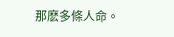那麽多條人命。